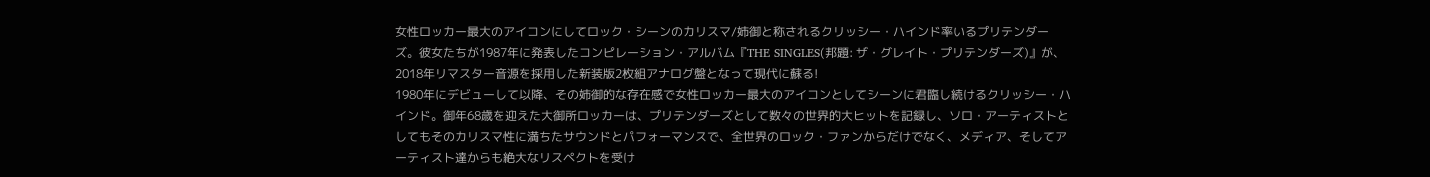女性ロッカー最大のアイコンにしてロック・シーンのカリスマ/姉御と称されるクリッシー・ハインド率いるプリテンダーズ。彼女たちが1987年に発表したコンピレーション・アルバム『THE SINGLES(邦題: ザ・グレイト・プリテンダーズ)』が、2018年リマスター音源を採用した新装版2枚組アナログ盤となって現代に蘇る!
1980年にデビューして以降、その姉御的な存在感で女性ロッカー最大のアイコンとしてシーンに君臨し続けるクリッシー・ハインド。御年68歳を迎えた大御所ロッカーは、プリテンダーズとして数々の世界的大ヒットを記録し、ソロ・アーティストとしてもそのカリスマ性に満ちたサウンドとパフォーマンスで、全世界のロック・ファンからだけでなく、メディア、そしてアーティスト達からも絶大なリスペクトを受け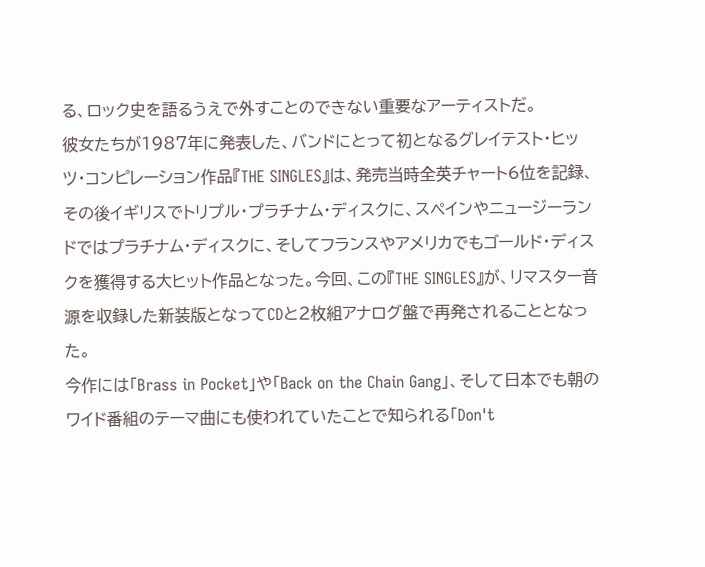る、ロック史を語るうえで外すことのできない重要なアーティストだ。
彼女たちが1987年に発表した、バンドにとって初となるグレイテスト・ヒッツ・コンピレーション作品『THE SINGLES』は、発売当時全英チャート6位を記録、その後イギリスでトリプル・プラチナム・ディスクに、スペインやニュージーランドではプラチナム・ディスクに、そしてフランスやアメリカでもゴールド・ディスクを獲得する大ヒット作品となった。今回、この『THE SINGLES』が、リマスター音源を収録した新装版となってCDと2枚組アナログ盤で再発されることとなった。
今作には「Brass in Pocket」や「Back on the Chain Gang」、そして日本でも朝のワイド番組のテーマ曲にも使われていたことで知られる「Don't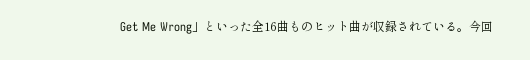Get Me Wrong」といった全16曲ものヒット曲が収録されている。今回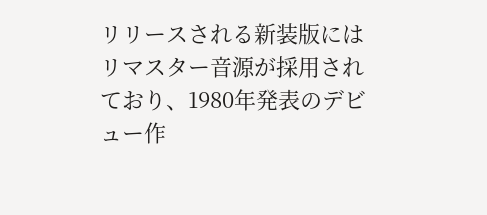リリースされる新装版にはリマスター音源が採用されており、1980年発表のデビュー作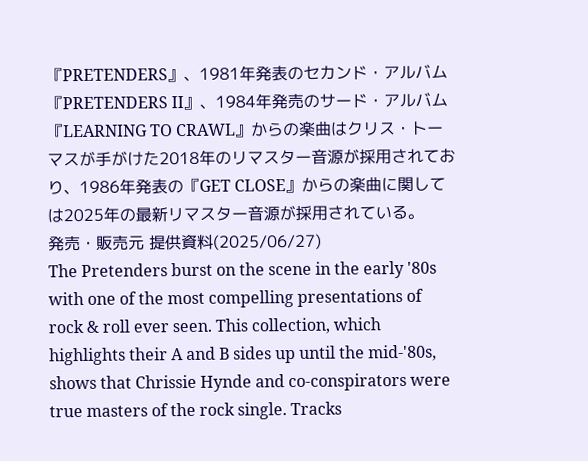『PRETENDERS』、1981年発表のセカンド・アルバム『PRETENDERS II』、1984年発売のサード・アルバム『LEARNING TO CRAWL』からの楽曲はクリス・トーマスが手がけた2018年のリマスター音源が採用されており、1986年発表の『GET CLOSE』からの楽曲に関しては2025年の最新リマスター音源が採用されている。
発売・販売元 提供資料(2025/06/27)
The Pretenders burst on the scene in the early '80s with one of the most compelling presentations of rock & roll ever seen. This collection, which highlights their A and B sides up until the mid-'80s, shows that Chrissie Hynde and co-conspirators were true masters of the rock single. Tracks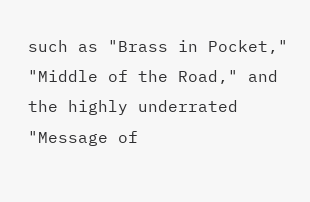such as "Brass in Pocket," "Middle of the Road," and the highly underrated "Message of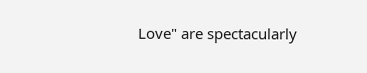Love" are spectacularly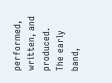performed, written, and produced. The early band,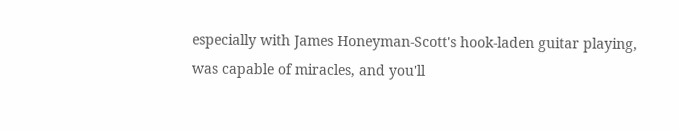especially with James Honeyman-Scott's hook-laden guitar playing, was capable of miracles, and you'll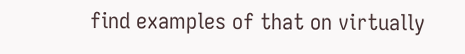find examples of that on virtually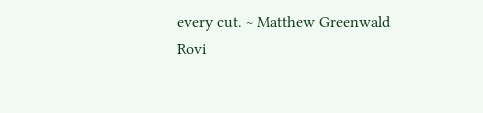every cut. ~ Matthew Greenwald
Rovi